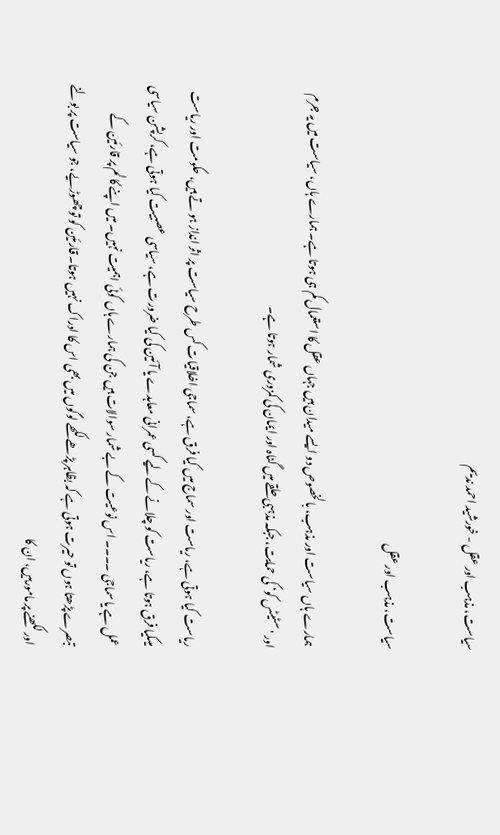سیاست، مذہب اور عقل - خورشید احمد ندیم

سیاست، مذہب اور عقل

 ہمارے ہاں سیاست اور مذہب، بالخصوص دو ایسے میدان ہیں جہاں عقل کا استعمال کم ہی ہوتا ہے۔ ہمارے ہاں، سیاست میں یہ جرم اور 'سٹیٹس کو‘ کی حمایت، جبکہ مذہبی حلقے میں گناہ اور ایمان کی کمزوری شمار ہوتا ہے۔

ریاست کیا ہوتی ہے، ریاست اور سماج میں کیا فرق ہے، سماجی اخلاقیات کس طرح سیاست پر اثر انداز ہو تے ہیں، حکومت اور ریاست میںکیا فرق ہوتا ہے، ریاست کو چلانے کے لیے کسی عمرانی معاہدے یا آئین کی کیا ضرورت ہے، سیاسی عصبیت کیا ہوتی ہے، کرپشن سیاسی عمل ہے یا سماجی ۔۔۔۔ اس نوعیت کے بے شمار سوالات ہیں جن کی ہمارے ہاں کوئی اہمیت نہیں۔ میں اپنے کالم پر قارئین کے تبصرے پڑھتا ہوں تو حیرت ہوتی ہے کہ بظاہر پڑھے لکھے لوگوں میں بھی اس کا ادراک نہیں ہوتا۔ قارئین کو تو چھوڑیے، جو سیاست پر بولنے اور لکھنے پر مامورہیں، ان کا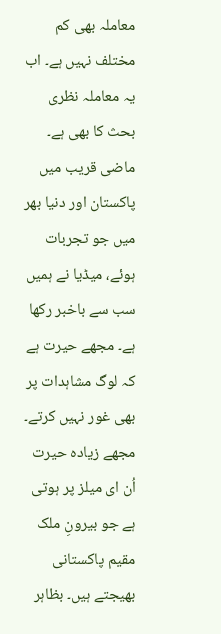معاملہ بھی کم مختلف نہیں ہے۔ اب یہ معاملہ نظری بحث کا بھی ہے۔ ماضی قریب میں پاکستان اور دنیا بھر میں جو تجربات ہوئے، میڈیا نے ہمیں سب سے باخبر رکھا ہے۔ مجھے حیرت ہے کہ لوگ مشاہدات پر بھی غور نہیں کرتے۔
مجھے زیادہ حیرت اُن ای میلز پر ہوتی ہے جو بیرونِ ملک مقیم پاکستانی بھیجتے ہیں۔ بظاہر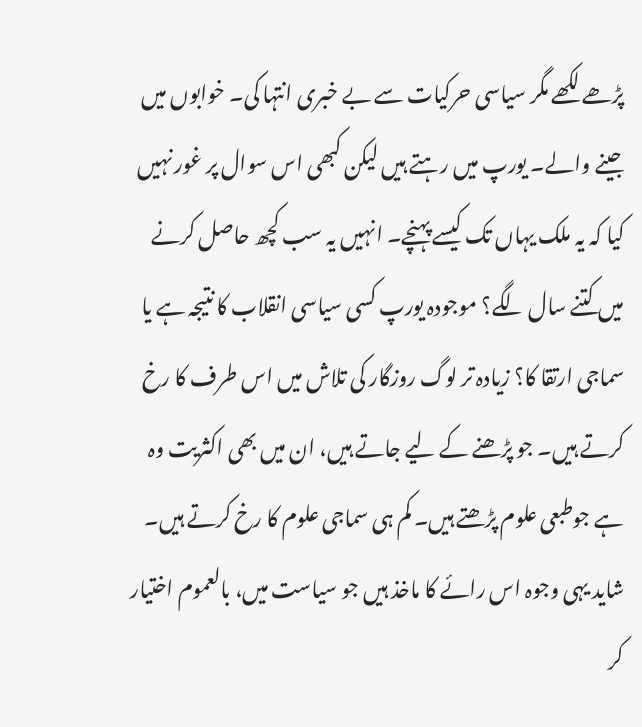پڑھے لکھے مگر سیاسی حرکیات سے بے خبری انتہا کی۔ خوابوں میں جینے والے۔ یورپ میں رہتے ہیں لیکن کبھی اس سوال پر غور نہیں کیا کہ یہ ملک یہاں تک کیسے پہنچے۔ انہیں یہ سب کچھ حاصل کرنے میں کتنے سال لگے؟ موجودہ یورپ کسی سیاسی انقلاب کا نتیجہ ہے یا سماجی ارتقا کا؟ زیادہ تر لوگ روزگار کی تلاش میں اس طرف کا رخ کرتے ہیں۔ جو پڑھنے کے لیے جاتے ہیں، ان میں بھی اکثریت وہ ہے جوطبعی علوم پڑھتے ہیں۔ کم ہی سماجی علوم کا رخ کرتے ہیں۔ شاید یہی وجوہ اس رائے کا ماخذ ہیں جو سیاست میں، بالعموم اختیار کر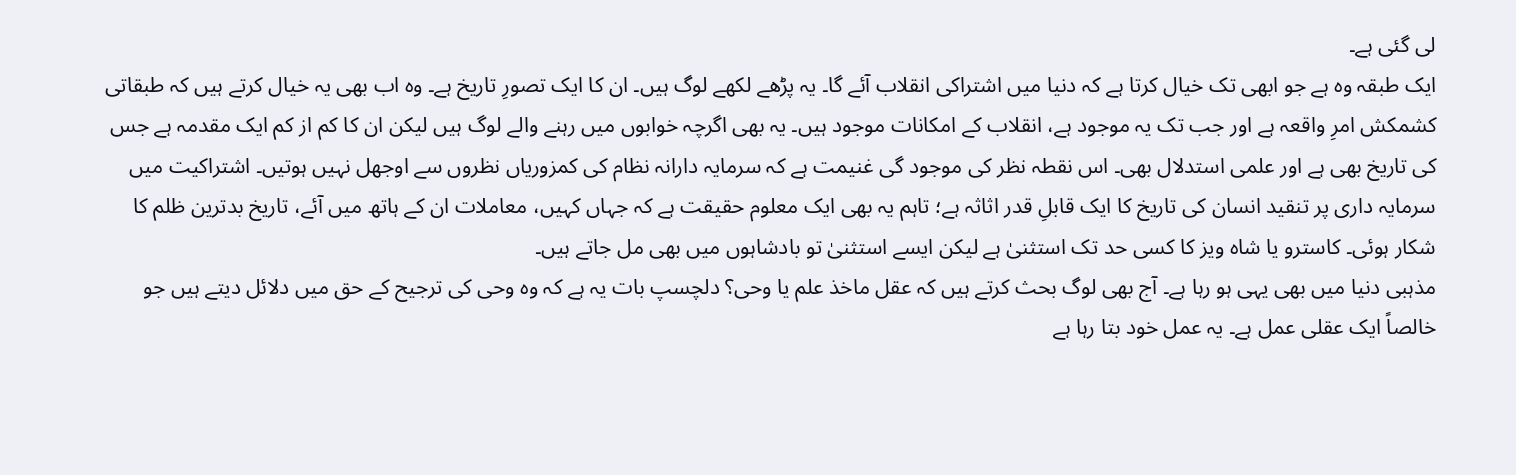لی گئی ہے۔
ایک طبقہ وہ ہے جو ابھی تک خیال کرتا ہے کہ دنیا میں اشتراکی انقلاب آئے گا۔ یہ پڑھے لکھے لوگ ہیں۔ ان کا ایک تصورِ تاریخ ہے۔ وہ اب بھی یہ خیال کرتے ہیں کہ طبقاتی کشمکش امرِ واقعہ ہے اور جب تک یہ موجود ہے، انقلاب کے امکانات موجود ہیں۔ یہ بھی اگرچہ خوابوں میں رہنے والے لوگ ہیں لیکن ان کا کم از کم ایک مقدمہ ہے جس کی تاریخ بھی ہے اور علمی استدلال بھی۔ اس نقطہ نظر کی موجود گی غنیمت ہے کہ سرمایہ دارانہ نظام کی کمزوریاں نظروں سے اوجھل نہیں ہوتیں۔ اشتراکیت میں سرمایہ داری پر تنقید انسان کی تاریخ کا ایک قابلِ قدر اثاثہ ہے؛ تاہم یہ بھی ایک معلوم حقیقت ہے کہ جہاں کہیں، معاملات ان کے ہاتھ میں آئے، تاریخ بدترین ظلم کا شکار ہوئی۔ کاسترو یا شاہ ویز کا کسی حد تک استثنیٰ ہے لیکن ایسے استثنیٰ تو بادشاہوں میں بھی مل جاتے ہیں۔
مذہبی دنیا میں بھی یہی ہو رہا ہے۔ آج بھی لوگ بحث کرتے ہیں کہ عقل ماخذ علم یا وحی؟ دلچسپ بات یہ ہے کہ وہ وحی کی ترجیح کے حق میں دلائل دیتے ہیں جو خالصاً ایک عقلی عمل ہے۔ یہ عمل خود بتا رہا ہے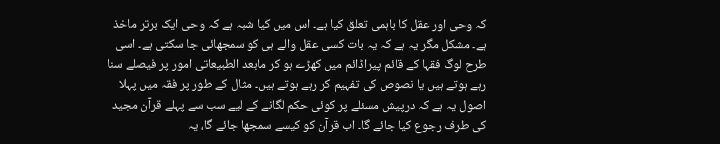کہ وحی اور عقل کا باہمی تعلق کیا ہے۔ اس میں کیا شبہ ہے کہ وحی ایک برتر ماخذ ہے۔ مشکل مگر یہ ہے کہ یہ بات کسی عقل والے ہی کو سمجھائی جا سکتی ہے۔ اسی طرح لوگ فقہا کے قائم پیراڈائم میں کھڑے ہو کر مابعد الطبیعاتی امور پر فیصلے سنا رہے ہوتے ہیں یا نصوص کی تفہیم کر رہے ہوتے ہیں۔ مثال کے طور پر فقہ میں پہلا اصول یہ ہے کہ درپیش مسئلے پر کوئی حکم لگانے کے لیے سب سے پہلے قرآن مجید کی طرف رجوع کیا جائے گا۔ اب قرآن کو کیسے سمجھا جائے گا، یہ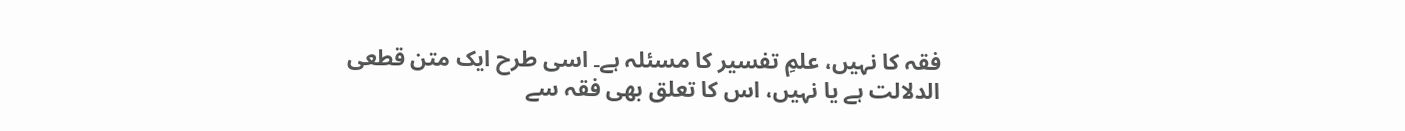فقہ کا نہیں، علمِ تفسیر کا مسئلہ ہے۔ اسی طرح ایک متن قطعی الدلالت ہے یا نہیں، اس کا تعلق بھی فقہ سے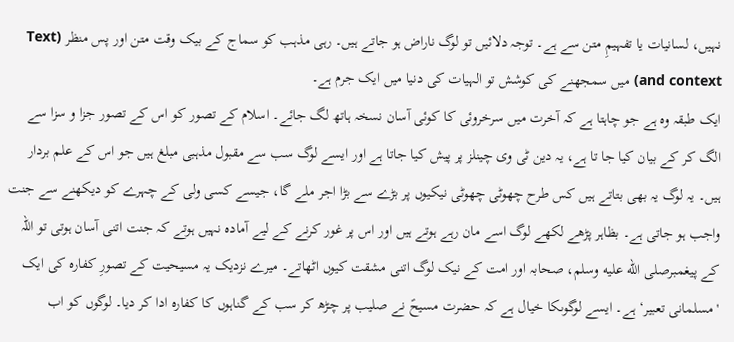نہیں، لسانیات یا تفہیمِ متن سے ہے۔ توجہ دلائیں تو لوگ ناراض ہو جاتے ہیں۔ رہی مذہب کو سماج کے بیک وقت متن اور پس منظر (Text and context) میں سمجھنے کی کوشش تو الہیات کی دنیا میں ایک جرم ہے۔
ایک طبقہ وہ ہے جو چاہتا ہے کہ آخرت میں سرخروئی کا کوئی آسان نسخہ ہاتھ لگ جائے۔ اسلام کے تصور کو اس کے تصور جزا و سزا سے الگ کر کے بیان کیا جا تا ہے، یہ دین ٹی وی چینلز پر پیش کیا جاتا ہے اور ایسے لوگ سب سے مقبول مذہبی مبلغ ہیں جو اس کے علم بردار ہیں۔ یہ لوگ یہ بھی بتاتے ہیں کس طرح چھوٹی چھوٹی نیکیوں پر بڑے سے بڑا اجر ملے گا، جیسے کسی ولی کے چہرے کو دیکھنے سے جنت واجب ہو جاتی ہے۔ بظاہر پڑھے لکھے لوگ اسے مان رہے ہوتے ہیں اور اس پر غور کرنے کے لیے آمادہ نہیں ہوتے کہ جنت اتنی آسان ہوتی تو اللہ کے پیغمبرصلى الله عليه وسلم، صحابہ اور امت کے نیک لوگ اتنی مشقت کیوں اٹھاتے۔ میرے نزدیک یہ مسیحیت کے تصورِ کفارہ کی ایک 'مسلمانی تعبیر‘ ہے۔ ایسے لوگوںکا خیال ہے کہ حضرت مسیحؑ نے صلیب پر چڑھ کر سب کے گناہوں کا کفارہ ادا کر دیا۔ لوگوں کو اب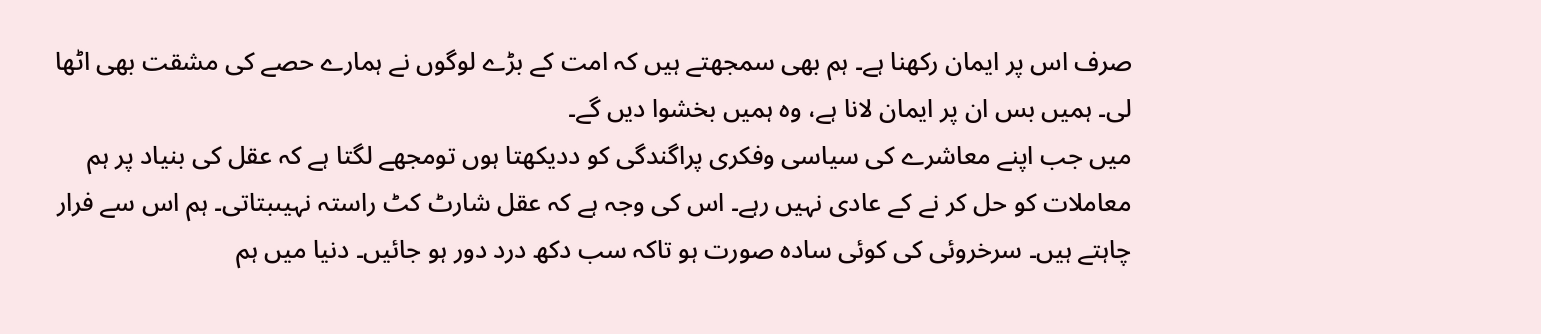صرف اس پر ایمان رکھنا ہے۔ ہم بھی سمجھتے ہیں کہ امت کے بڑے لوگوں نے ہمارے حصے کی مشقت بھی اٹھا لی۔ ہمیں بس ان پر ایمان لانا ہے، وہ ہمیں بخشوا دیں گے۔
میں جب اپنے معاشرے کی سیاسی وفکری پراگندگی کو ددیکھتا ہوں تومجھے لگتا ہے کہ عقل کی بنیاد پر ہم معاملات کو حل کر نے کے عادی نہیں رہے۔ اس کی وجہ ہے کہ عقل شارٹ کٹ راستہ نہیںبتاتی۔ ہم اس سے فرار چاہتے ہیں۔ سرخروئی کی کوئی سادہ صورت ہو تاکہ سب دکھ درد دور ہو جائیں۔ دنیا میں ہم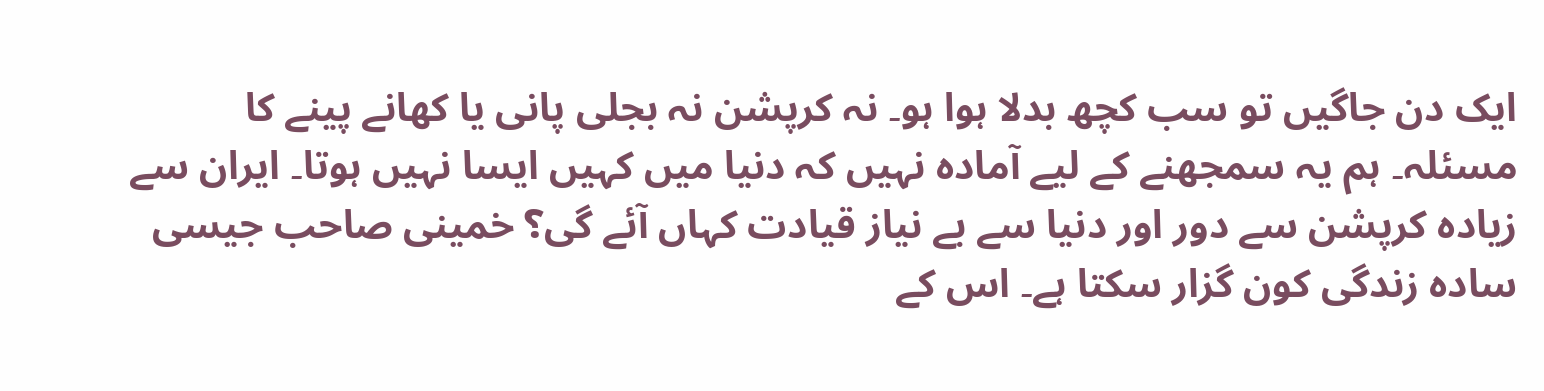ایک دن جاگیں تو سب کچھ بدلا ہوا ہو۔ نہ کرپشن نہ بجلی پانی یا کھانے پینے کا مسئلہ۔ ہم یہ سمجھنے کے لیے آمادہ نہیں کہ دنیا میں کہیں ایسا نہیں ہوتا۔ ایران سے زیادہ کرپشن سے دور اور دنیا سے بے نیاز قیادت کہاں آئے گی؟ خمینی صاحب جیسی سادہ زندگی کون گزار سکتا ہے۔ اس کے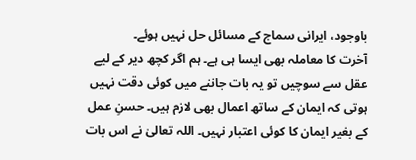باوجود، ایرانی سماج کے مسائل حل نہیں ہوئے۔
آخرت کا معاملہ بھی ایسا ہی ہے۔ ہم اگر کچھ دیر کے لیے عقل سے سوچیں تو یہ بات جاننے میں کوئی دقت نہیں ہوتی کہ ایمان کے ساتھ اعمال بھی لازم ہیں۔ حسنِ عمل کے بغیر ایمان کا کوئی اعتبار نہیں۔ اللہ تعالیٰ نے اس بات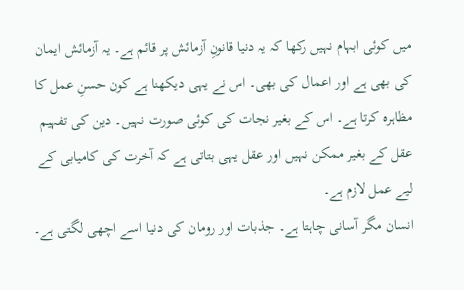میں کوئی ابہام نہیں رکھا کہ یہ دنیا قانونِ آزمائش پر قائم ہے۔ یہ آزمائش ایمان کی بھی ہے اور اعمال کی بھی۔ اس نے یہی دیکھنا ہے کون حسنِ عمل کا مظاہرہ کرتا ہے۔ اس کے بغیر نجات کی کوئی صورت نہیں۔ دین کی تفہیم عقل کے بغیر ممکن نہیں اور عقل یہی بتاتی ہے کہ آخرت کی کامیابی کے لیے عمل لازم ہے۔
انسان مگر آسانی چاہتا ہے۔ جذبات اور رومان کی دنیا اسے اچھی لگتی ہے۔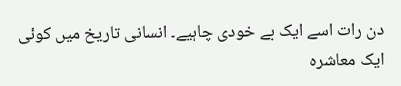دن رات اسے ایک بے خودی چاہیے۔ انسانی تاریخ میں کوئی ایک معاشرہ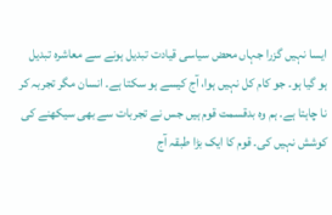ایسا نہیں گزرا جہاں محض سیاسی قیادت تبدیل ہونے سے معاشرہ تبدیل ہو گیا ہو۔ جو کام کل نہیں ہوا، آج کیسے ہو سکتا ہے۔ انسان مگر تجربہ کر نا چاہتا ہے۔ ہم وہ بدقسمت قوم ہیں جس نے تجربات سے بھی سیکھنے کی کوشش نہیں کی۔ قوم کا ایک بڑا طبقہ آج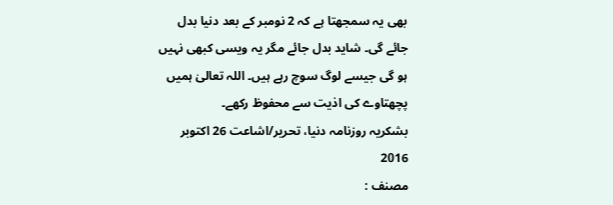بھی یہ سمجھتا ہے کہ 2 نومبر کے بعد دنیا بدل جائے گی۔ شاید بدل جائے مگر یہ ویسی کبھی نہیں ہو گی جیسے لوگ سوچ رہے ہیں۔ اللہ تعالیٰ ہمیں پچھتاوے کی اذیت سے محفوظ رکھے۔
بشکریہ روزنامہ دنیا، تحریر/اشاعت 26 اکتوبر 2016
مصنف :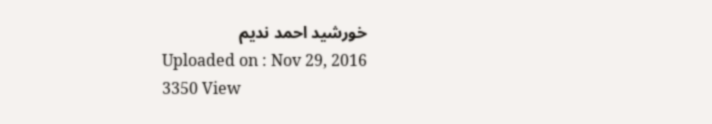خورشید احمد ندیم
Uploaded on : Nov 29, 2016
3350 View